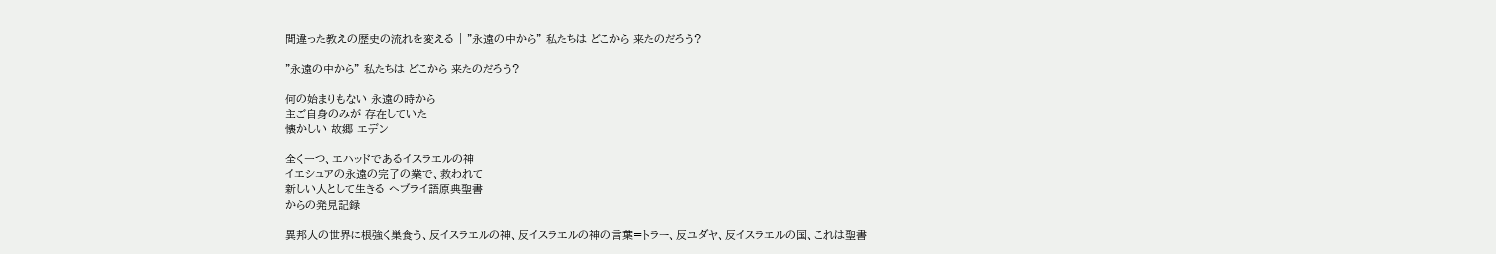間違った教えの歴史の流れを変える | "永遠の中から” 私たちは どこから 来たのだろう?

"永遠の中から” 私たちは どこから 来たのだろう?

何の始まりもない 永遠の時から
主ご自身のみが 存在していた
懐かしい 故郷 エデン

全く一つ、エハッドであるイスラエルの神
イエシュアの永遠の完了の業で、救われて
新しい人として生きる ヘブライ語原典聖書
からの発見記録

異邦人の世界に根強く巣食う、反イスラエルの神、反イスラエルの神の言葉=トラー、反ユダヤ、反イスラエルの国、これは聖書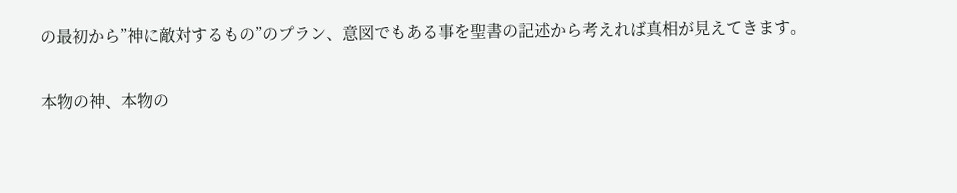の最初から”神に敵対するもの”のプラン、意図でもある事を聖書の記述から考えれば真相が見えてきます。

本物の神、本物の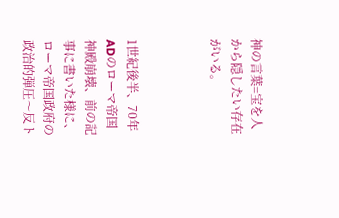神の言葉=宝を人から隠したい存在がいる。



1世紀後半、70年ADのローマ帝国神殿崩壊、前の記事に書いた様に、ローマ帝国政府の政治的弾圧〜反ト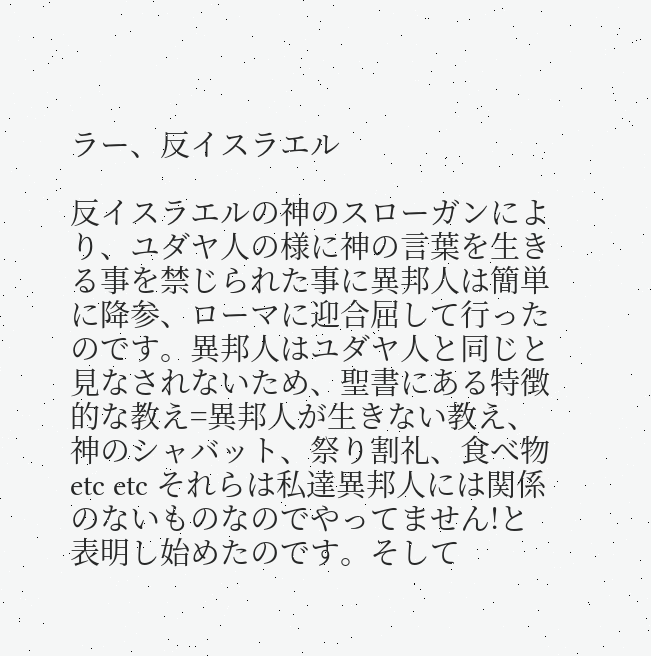ラー、反イスラエル

反イスラエルの神のスローガンにより、ユダヤ人の様に神の言葉を生きる事を禁じられた事に異邦人は簡単に降参、ローマに迎合屈して行ったのです。異邦人はユダヤ人と同じと見なされないため、聖書にある特徴的な教え=異邦人が生きない教え、神のシャバット、祭り割礼、食べ物etc etc それらは私達異邦人には関係のないものなのでやってません!と表明し始めたのです。そして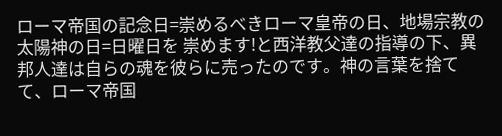ローマ帝国の記念日=崇めるべきローマ皇帝の日、地場宗教の太陽神の日=日曜日を 崇めます!と西洋教父達の指導の下、異邦人達は自らの魂を彼らに売ったのです。神の言葉を捨てて、ローマ帝国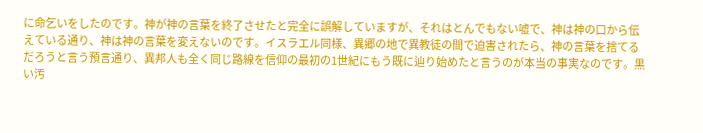に命乞いをしたのです。神が神の言葉を終了させたと完全に誤解していますが、それはとんでもない嘘で、神は神の口から伝えている通り、神は神の言葉を変えないのです。イスラエル同様、異郷の地で異教徒の間で迫害されたら、神の言葉を捨てるだろうと言う預言通り、異邦人も全く同じ路線を信仰の最初の1世紀にもう既に辿り始めたと言うのが本当の事実なのです。黒い汚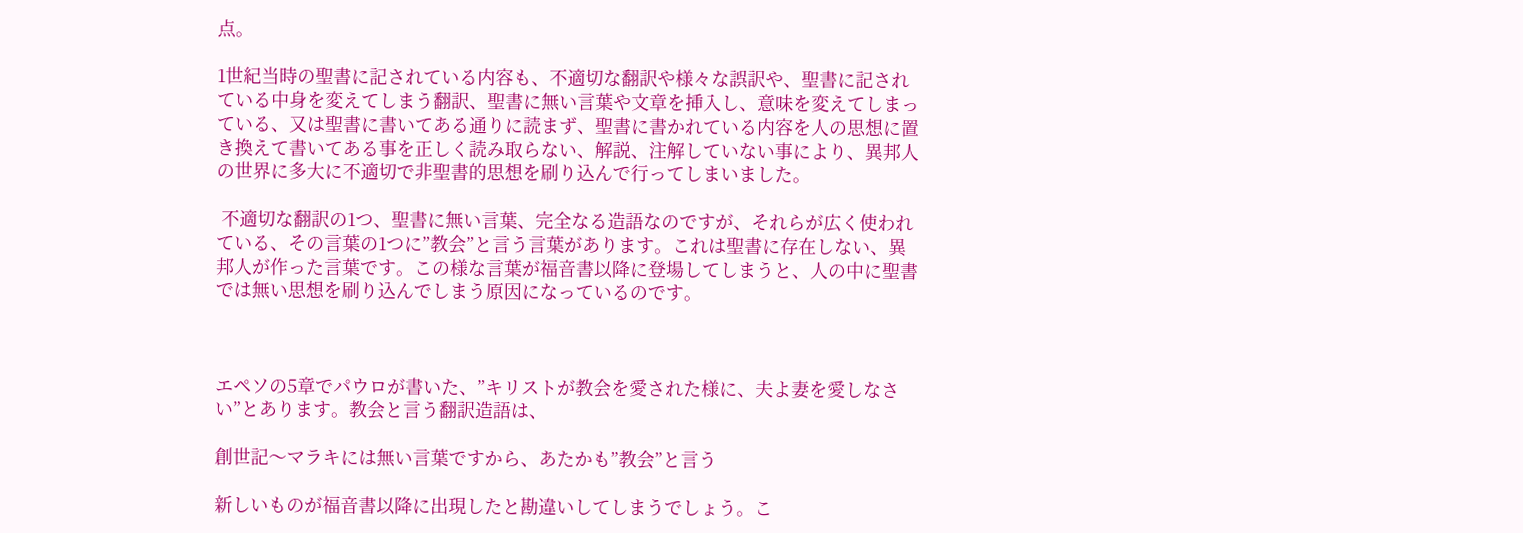点。

1世紀当時の聖書に記されている内容も、不適切な翻訳や様々な誤訳や、聖書に記されている中身を変えてしまう翻訳、聖書に無い言葉や文章を挿入し、意味を変えてしまっている、又は聖書に書いてある通りに読まず、聖書に書かれている内容を人の思想に置き換えて書いてある事を正しく読み取らない、解説、注解していない事により、異邦人の世界に多大に不適切で非聖書的思想を刷り込んで行ってしまいました。

 不適切な翻訳の1つ、聖書に無い言葉、完全なる造語なのですが、それらが広く使われている、その言葉の1つに”教会”と言う言葉があります。これは聖書に存在しない、異邦人が作った言葉です。この様な言葉が福音書以降に登場してしまうと、人の中に聖書では無い思想を刷り込んでしまう原因になっているのです。



エペソの5章でパウロが書いた、”キリストが教会を愛された様に、夫よ妻を愛しなさい”とあります。教会と言う翻訳造語は、

創世記〜マラキには無い言葉ですから、あたかも”教会”と言う

新しいものが福音書以降に出現したと勘違いしてしまうでしょう。こ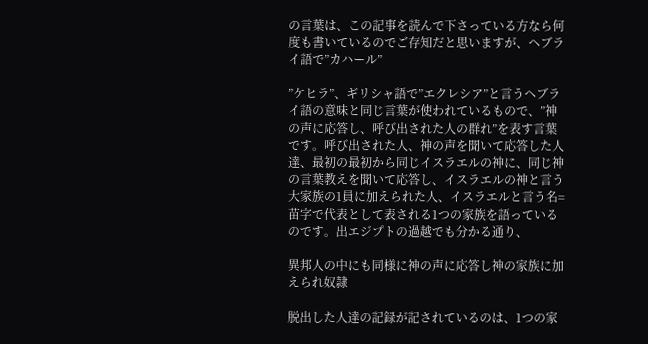の言葉は、この記事を読んで下さっている方なら何度も書いているのでご存知だと思いますが、ヘブライ語で”カハール”

”ケヒラ”、ギリシャ語で”エクレシア”と言うヘブライ語の意味と同じ言葉が使われているもので、”神の声に応答し、呼び出された人の群れ”を表す言葉です。呼び出された人、神の声を聞いて応答した人達、最初の最初から同じイスラエルの神に、同じ神の言葉教えを聞いて応答し、イスラエルの神と言う大家族の1員に加えられた人、イスラエルと言う名=苗字で代表として表される1つの家族を語っているのです。出エジプトの過越でも分かる通り、

異邦人の中にも同様に神の声に応答し神の家族に加えられ奴隷

脱出した人達の記録が記されているのは、1つの家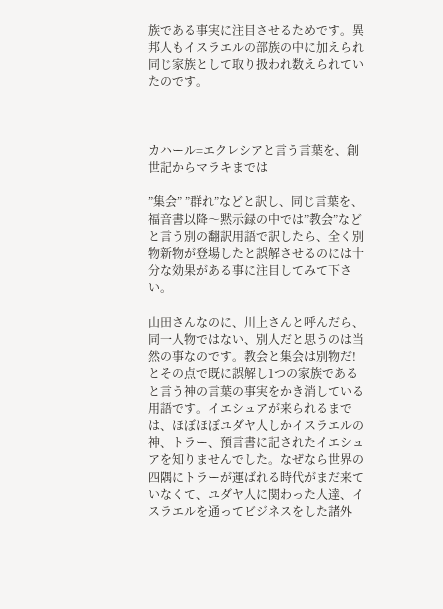族である事実に注目させるためです。異邦人もイスラエルの部族の中に加えられ同じ家族として取り扱われ数えられていたのです。



カハール=エクレシアと言う言葉を、創世記からマラキまでは

”集会” ”群れ”などと訳し、同じ言葉を、福音書以降〜黙示録の中では”教会”などと言う別の翻訳用語で訳したら、全く別物新物が登場したと誤解させるのには十分な効果がある事に注目してみて下さい。

山田さんなのに、川上さんと呼んだら、同一人物ではない、別人だと思うのは当然の事なのです。教会と集会は別物だ!とその点で既に誤解し1つの家族であると言う神の言葉の事実をかき消している用語です。イエシュアが来られるまでは、ほぼほぼユダヤ人しかイスラエルの神、トラー、預言書に記されたイエシュアを知りませんでした。なぜなら世界の四隅にトラーが運ばれる時代がまだ来ていなくて、ユダヤ人に関わった人達、イスラエルを通ってビジネスをした諸外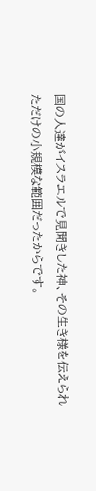国の人達がイスラエルで見聞きした神、その生き様を伝えられただけの小規模な範囲だったからです。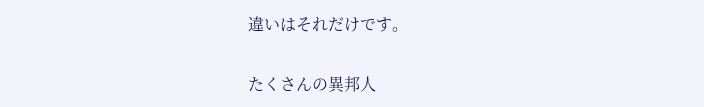違いはそれだけです。

たくさんの異邦人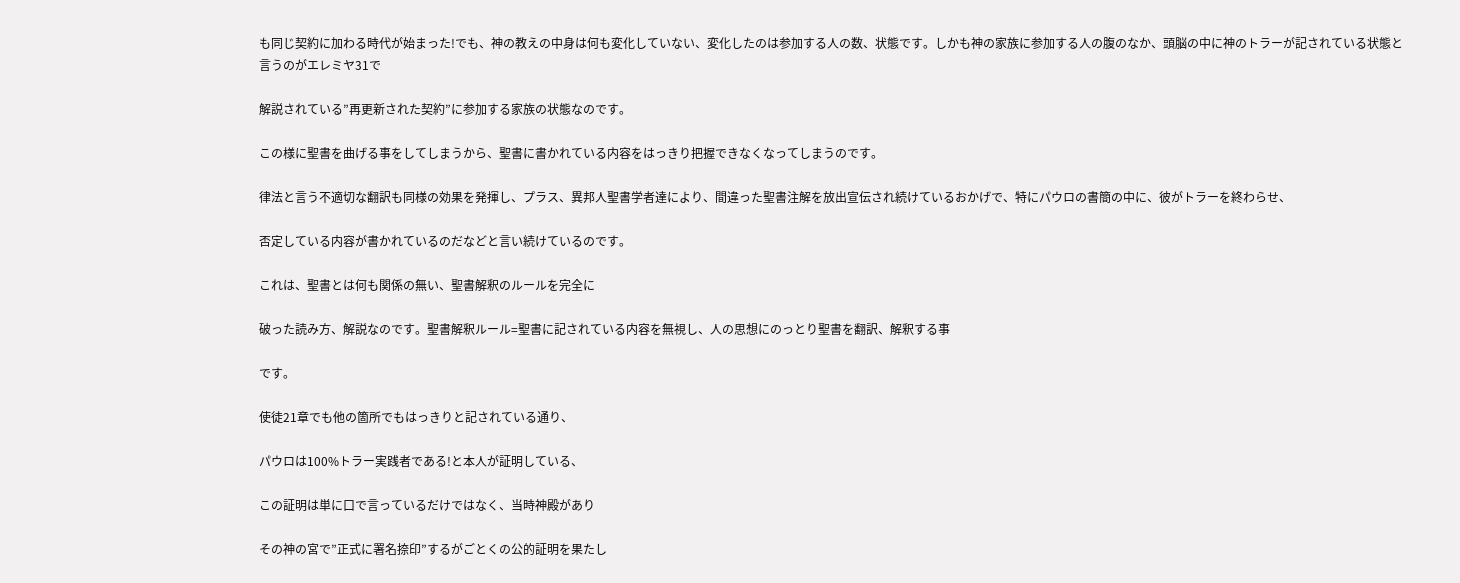も同じ契約に加わる時代が始まった!でも、神の教えの中身は何も変化していない、変化したのは参加する人の数、状態です。しかも神の家族に参加する人の腹のなか、頭脳の中に神のトラーが記されている状態と言うのがエレミヤ31で

解説されている”再更新された契約”に参加する家族の状態なのです。

この様に聖書を曲げる事をしてしまうから、聖書に書かれている内容をはっきり把握できなくなってしまうのです。

律法と言う不適切な翻訳も同様の効果を発揮し、プラス、異邦人聖書学者達により、間違った聖書注解を放出宣伝され続けているおかげで、特にパウロの書簡の中に、彼がトラーを終わらせ、

否定している内容が書かれているのだなどと言い続けているのです。

これは、聖書とは何も関係の無い、聖書解釈のルールを完全に

破った読み方、解説なのです。聖書解釈ルール=聖書に記されている内容を無視し、人の思想にのっとり聖書を翻訳、解釈する事

です。

使徒21章でも他の箇所でもはっきりと記されている通り、

パウロは100%トラー実践者である!と本人が証明している、

この証明は単に口で言っているだけではなく、当時神殿があり

その神の宮で”正式に署名捺印”するがごとくの公的証明を果たし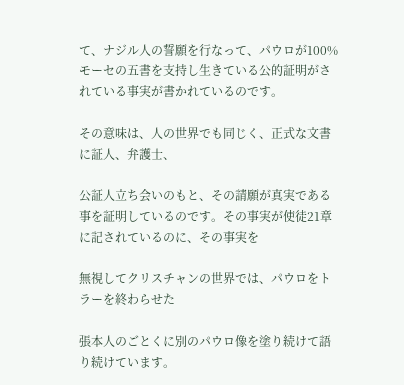て、ナジル人の誓願を行なって、パウロが100%モーセの五書を支持し生きている公的証明がされている事実が書かれているのです。

その意味は、人の世界でも同じく、正式な文書に証人、弁護士、

公証人立ち会いのもと、その請願が真実である事を証明しているのです。その事実が使徒21章に記されているのに、その事実を

無視してクリスチャンの世界では、パウロをトラーを終わらせた

張本人のごとくに別のパウロ像を塗り続けて語り続けています。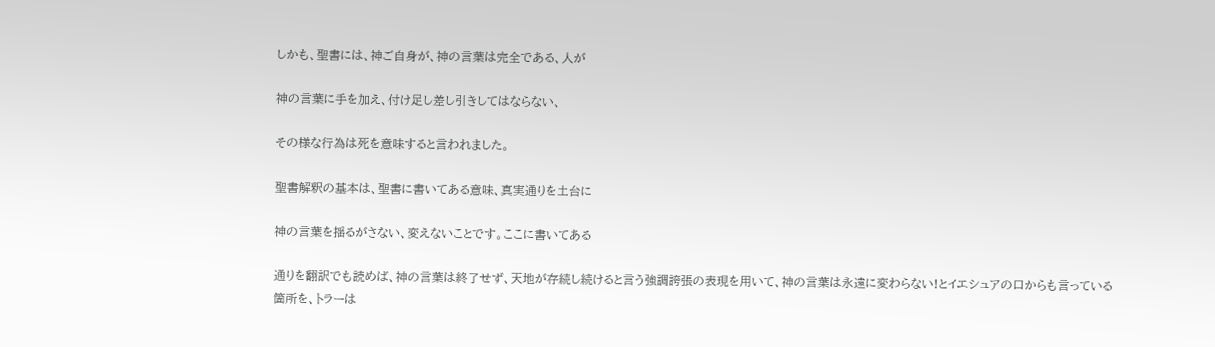しかも、聖書には、神ご自身が、神の言葉は完全である、人が

神の言葉に手を加え、付け足し差し引きしてはならない、

その様な行為は死を意味すると言われました。

聖書解釈の基本は、聖書に書いてある意味、真実通りを土台に

神の言葉を揺るがさない、変えないことです。ここに書いてある

通りを翻訳でも読めば、神の言葉は終了せず、天地が存続し続けると言う強調誇張の表現を用いて、神の言葉は永遠に変わらない!とイエシュアの口からも言っている箇所を、トラーは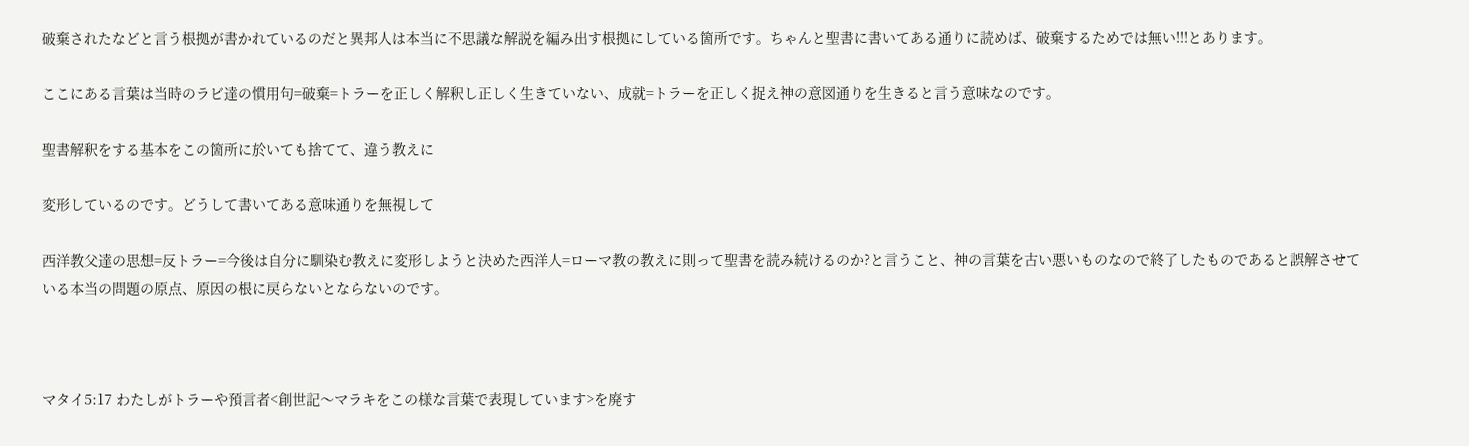破棄されたなどと言う根拠が書かれているのだと異邦人は本当に不思議な解説を編み出す根拠にしている箇所です。ちゃんと聖書に書いてある通りに読めば、破棄するためでは無い!!!とあります。

ここにある言葉は当時のラビ達の慣用句=破棄=トラーを正しく解釈し正しく生きていない、成就=トラーを正しく捉え神の意図通りを生きると言う意味なのです。

聖書解釈をする基本をこの箇所に於いても捨てて、違う教えに

変形しているのです。どうして書いてある意味通りを無視して

西洋教父達の思想=反トラー=今後は自分に馴染む教えに変形しようと決めた西洋人=ローマ教の教えに則って聖書を読み続けるのか?と言うこと、神の言葉を古い悪いものなので終了したものであると誤解させている本当の問題の原点、原因の根に戻らないとならないのです。



マタイ5:17 わたしがトラーや預言者<創世記〜マラキをこの様な言葉で表現しています>を廃す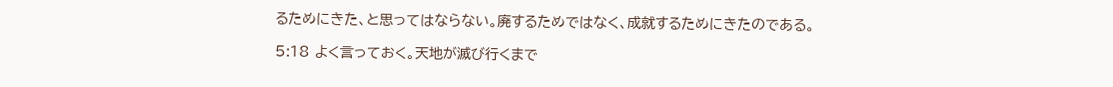るためにきた、と思ってはならない。廃するためではなく、成就するためにきたのである。

5:18 よく言っておく。天地が滅び行くまで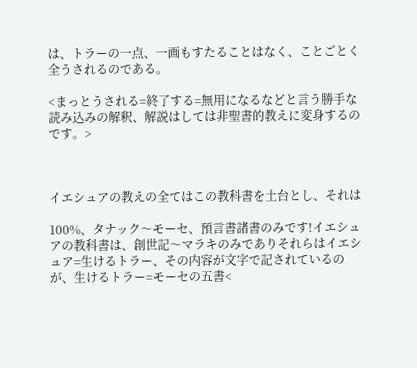は、トラーの一点、一画もすたることはなく、ことごとく全うされるのである。

<まっとうされる=終了する=無用になるなどと言う勝手な読み込みの解釈、解説はしては非聖書的教えに変身するのです。>



イエシュアの教えの全てはこの教科書を土台とし、それは

100%、タナック〜モーセ、預言書諸書のみです!イエシュアの教科書は、創世記〜マラキのみでありそれらはイエシュア=生けるトラー、その内容が文字で記されているのが、生けるトラー=モーセの五書<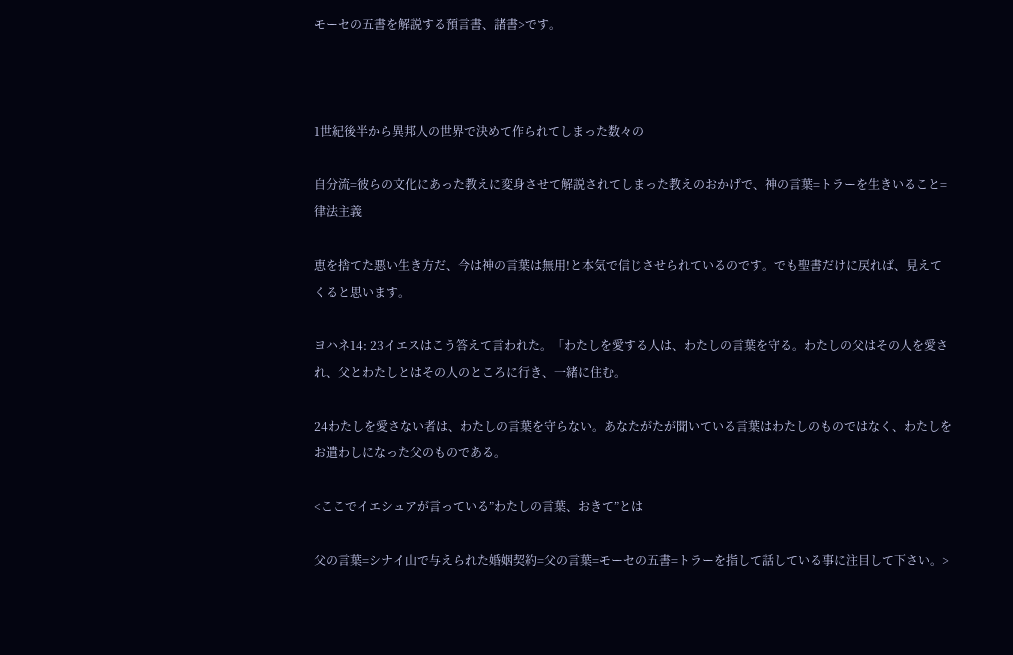モーセの五書を解説する預言書、諸書>です。



1世紀後半から異邦人の世界で決めて作られてしまった数々の

自分流=彼らの文化にあった教えに変身させて解説されてしまった教えのおかげで、神の言葉=トラーを生きいること=律法主義

恵を捨てた悪い生き方だ、今は神の言葉は無用!と本気で信じさせられているのです。でも聖書だけに戻れば、見えてくると思います。

ヨハネ14: 23イエスはこう答えて言われた。「わたしを愛する人は、わたしの言葉を守る。わたしの父はその人を愛され、父とわたしとはその人のところに行き、一緒に住む。

24わたしを愛さない者は、わたしの言葉を守らない。あなたがたが聞いている言葉はわたしのものではなく、わたしをお遣わしになった父のものである。

<ここでイエシュアが言っている”わたしの言葉、おきて”とは

父の言葉=シナイ山で与えられた婚姻契約=父の言葉=モーセの五書=トラーを指して話している事に注目して下さい。>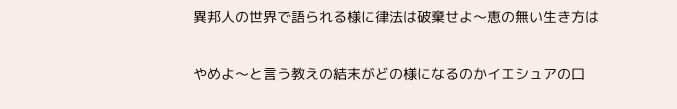異邦人の世界で語られる様に律法は破棄せよ〜恵の無い生き方は

やめよ〜と言う教えの結末がどの様になるのかイエシュアの口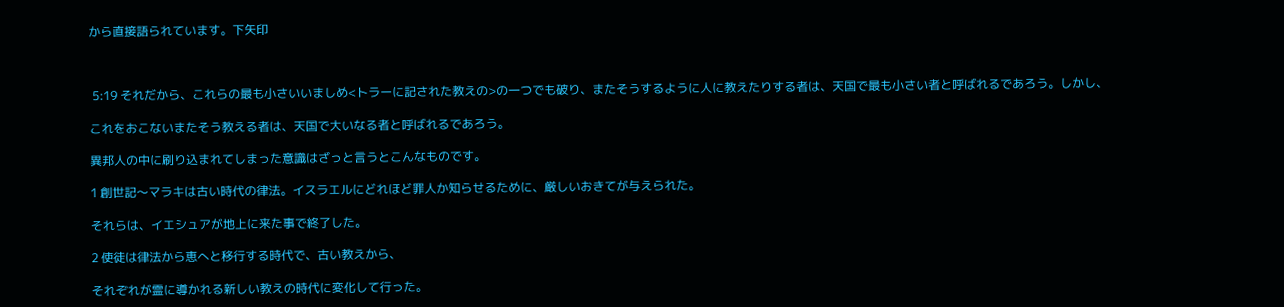から直接語られています。下矢印



 5:19 それだから、これらの最も小さいいましめ<トラーに記された教えの>の一つでも破り、またそうするように人に教えたりする者は、天国で最も小さい者と呼ばれるであろう。しかし、

これをおこないまたそう教える者は、天国で大いなる者と呼ばれるであろう。

異邦人の中に刷り込まれてしまった意識はざっと言うとこんなものです。

1 創世記〜マラキは古い時代の律法。イスラエルにどれほど罪人か知らせるために、厳しいおきてが与えられた。

それらは、イエシュアが地上に来た事で終了した。

2 使徒は律法から恵へと移行する時代で、古い教えから、

それぞれが霊に導かれる新しい教えの時代に変化して行った。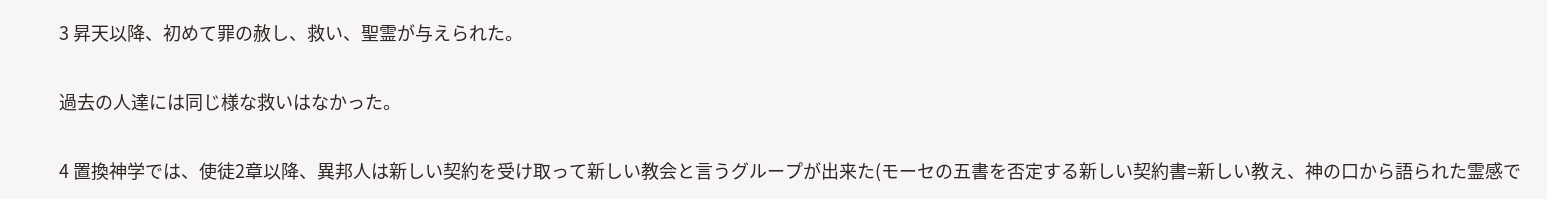3 昇天以降、初めて罪の赦し、救い、聖霊が与えられた。

過去の人達には同じ様な救いはなかった。

4 置換神学では、使徒2章以降、異邦人は新しい契約を受け取って新しい教会と言うグループが出来た(モーセの五書を否定する新しい契約書=新しい教え、神の口から語られた霊感で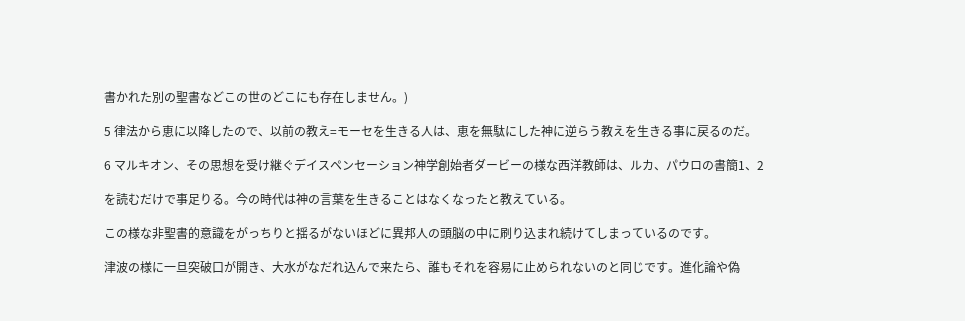書かれた別の聖書などこの世のどこにも存在しません。)

5 律法から恵に以降したので、以前の教え=モーセを生きる人は、恵を無駄にした神に逆らう教えを生きる事に戻るのだ。

6 マルキオン、その思想を受け継ぐデイスペンセーション神学創始者ダービーの様な西洋教師は、ルカ、パウロの書簡1、2

を読むだけで事足りる。今の時代は神の言葉を生きることはなくなったと教えている。

この様な非聖書的意識をがっちりと揺るがないほどに異邦人の頭脳の中に刷り込まれ続けてしまっているのです。

津波の様に一旦突破口が開き、大水がなだれ込んで来たら、誰もそれを容易に止められないのと同じです。進化論や偽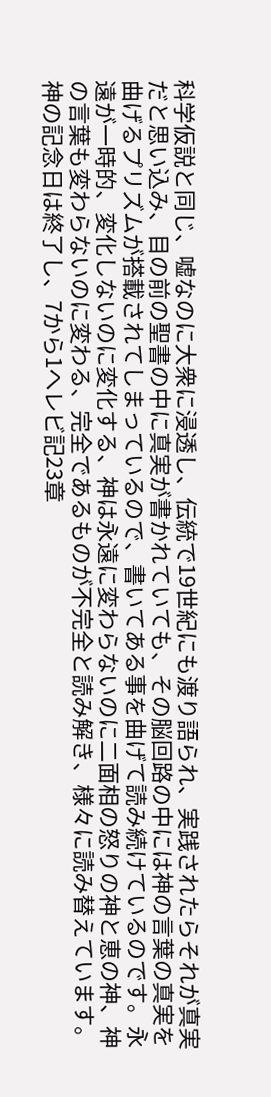科学仮説と同じ、嘘なのに大衆に浸透し、伝統で19世紀にも渡り語られ、実践されたらそれが真実だと思い込み、目の前の聖書の中に真実が書かれていても、その脳回路の中には神の言葉の真実を曲げるプリズムが搭載されてしまっているので、書いてある事を曲げて読み続けているのです。永遠が一時的、変化しないのに変化する、神は永遠に変わらないのに二面相の怒りの神と恵の神、神の言葉も変わらないのに変わる、完全であるものが不完全と読み解き、様々に読み替えています。神の記念日は終了し、7から1へレビ記23章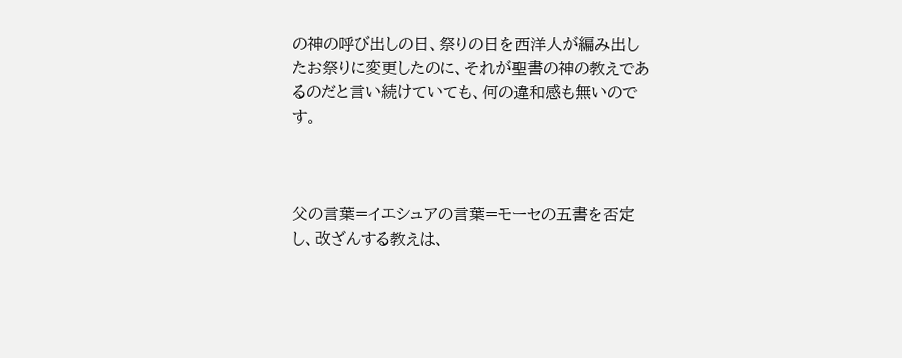の神の呼び出しの日、祭りの日を西洋人が編み出したお祭りに変更したのに、それが聖書の神の教えであるのだと言い続けていても、何の違和感も無いのです。



父の言葉=イエシュアの言葉=モーセの五書を否定し、改ざんする教えは、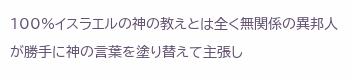100%イスラエルの神の教えとは全く無関係の異邦人が勝手に神の言葉を塗り替えて主張し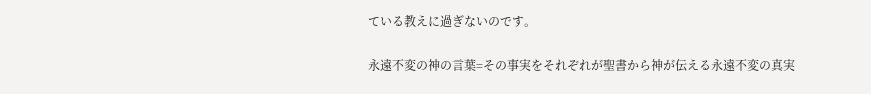ている教えに過ぎないのです。

永遠不変の神の言葉=その事実をそれぞれが聖書から神が伝える永遠不変の真実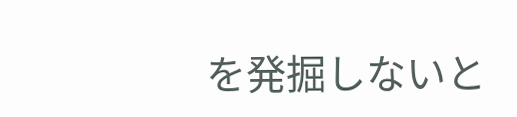を発掘しないと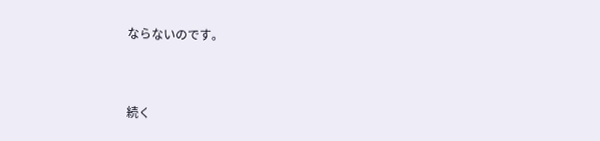ならないのです。



続く